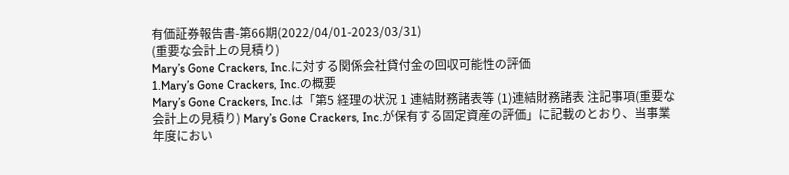有価証券報告書-第66期(2022/04/01-2023/03/31)
(重要な会計上の見積り)
Mary’s Gone Crackers, Inc.に対する関係会社貸付金の回収可能性の評価
1.Mary’s Gone Crackers, Inc.の概要
Mary’s Gone Crackers, Inc.は「第5 経理の状況 1 連結財務諸表等 (1)連結財務諸表 注記事項(重要な会計上の見積り) Mary’s Gone Crackers, Inc.が保有する固定資産の評価」に記載のとおり、当事業年度におい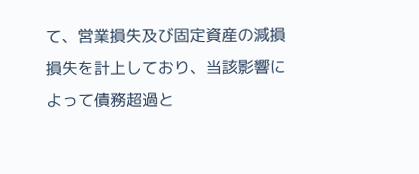て、営業損失及び固定資産の減損損失を計上しており、当該影響によって債務超過と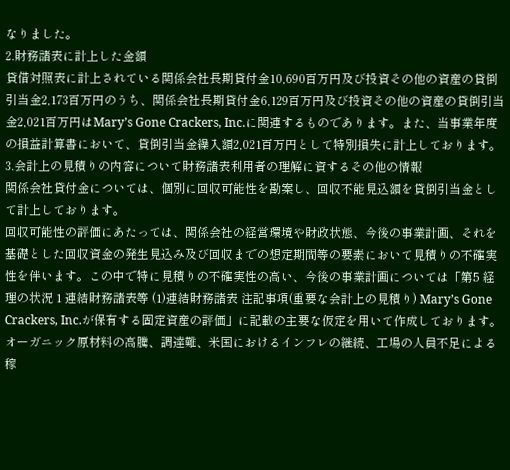なりました。
2.財務諸表に計上した金額
貸借対照表に計上されている関係会社長期貸付金10,690百万円及び投資その他の資産の貸倒引当金2,173百万円のうち、関係会社長期貸付金6,129百万円及び投資その他の資産の貸倒引当金2,021百万円はMary’s Gone Crackers, Inc.に関連するものであります。また、当事業年度の損益計算書において、貸倒引当金繰入額2,021百万円として特別損失に計上しております。
3.会計上の見積りの内容について財務諸表利用者の理解に資するその他の情報
関係会社貸付金については、個別に回収可能性を勘案し、回収不能見込額を貸倒引当金として計上しております。
回収可能性の評価にあたっては、関係会社の経営環境や財政状態、今後の事業計画、それを基礎とした回収資金の発生見込み及び回収までの想定期間等の要素において見積りの不確実性を伴います。この中で特に見積りの不確実性の高い、今後の事業計画については「第5 経理の状況 1 連結財務諸表等 (1)連結財務諸表 注記事項(重要な会計上の見積り) Mary’s Gone Crackers, Inc.が保有する固定資産の評価」に記載の主要な仮定を用いて作成しております。
オーガニック原材料の高騰、調達難、米国におけるインフレの継続、工場の人員不足による稼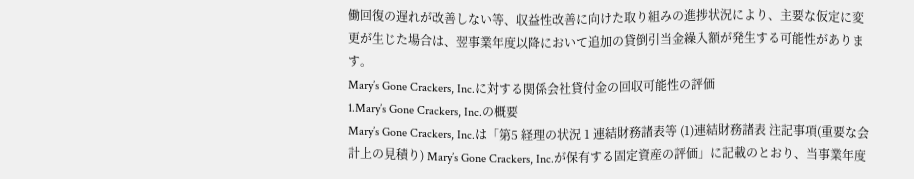働回復の遅れが改善しない等、収益性改善に向けた取り組みの進捗状況により、主要な仮定に変更が生じた場合は、翌事業年度以降において追加の貸倒引当金繰入額が発生する可能性があります。
Mary’s Gone Crackers, Inc.に対する関係会社貸付金の回収可能性の評価
1.Mary’s Gone Crackers, Inc.の概要
Mary’s Gone Crackers, Inc.は「第5 経理の状況 1 連結財務諸表等 (1)連結財務諸表 注記事項(重要な会計上の見積り) Mary’s Gone Crackers, Inc.が保有する固定資産の評価」に記載のとおり、当事業年度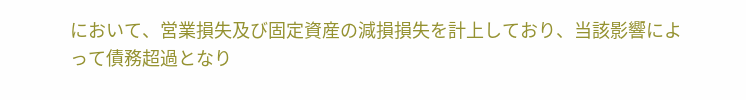において、営業損失及び固定資産の減損損失を計上しており、当該影響によって債務超過となり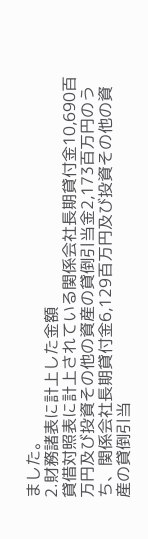ました。
2.財務諸表に計上した金額
貸借対照表に計上されている関係会社長期貸付金10,690百万円及び投資その他の資産の貸倒引当金2,173百万円のうち、関係会社長期貸付金6,129百万円及び投資その他の資産の貸倒引当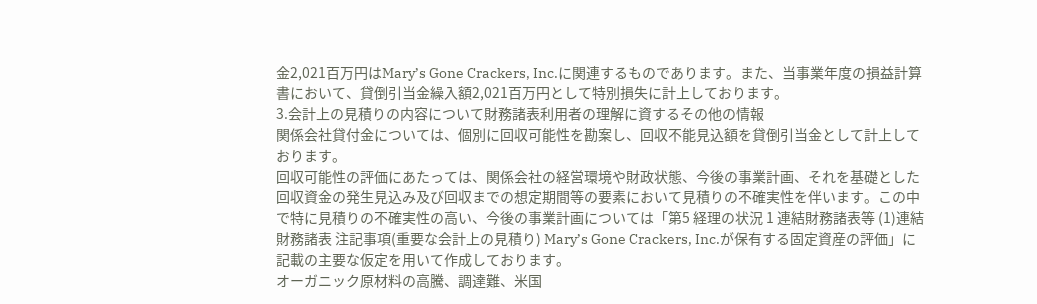金2,021百万円はMary’s Gone Crackers, Inc.に関連するものであります。また、当事業年度の損益計算書において、貸倒引当金繰入額2,021百万円として特別損失に計上しております。
3.会計上の見積りの内容について財務諸表利用者の理解に資するその他の情報
関係会社貸付金については、個別に回収可能性を勘案し、回収不能見込額を貸倒引当金として計上しております。
回収可能性の評価にあたっては、関係会社の経営環境や財政状態、今後の事業計画、それを基礎とした回収資金の発生見込み及び回収までの想定期間等の要素において見積りの不確実性を伴います。この中で特に見積りの不確実性の高い、今後の事業計画については「第5 経理の状況 1 連結財務諸表等 (1)連結財務諸表 注記事項(重要な会計上の見積り) Mary’s Gone Crackers, Inc.が保有する固定資産の評価」に記載の主要な仮定を用いて作成しております。
オーガニック原材料の高騰、調達難、米国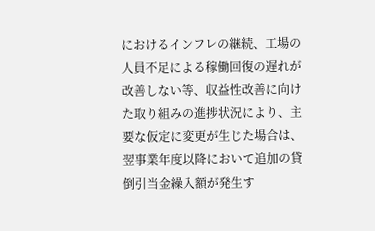におけるインフレの継続、工場の人員不足による稼働回復の遅れが改善しない等、収益性改善に向けた取り組みの進捗状況により、主要な仮定に変更が生じた場合は、翌事業年度以降において追加の貸倒引当金繰入額が発生す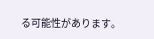る可能性があります。